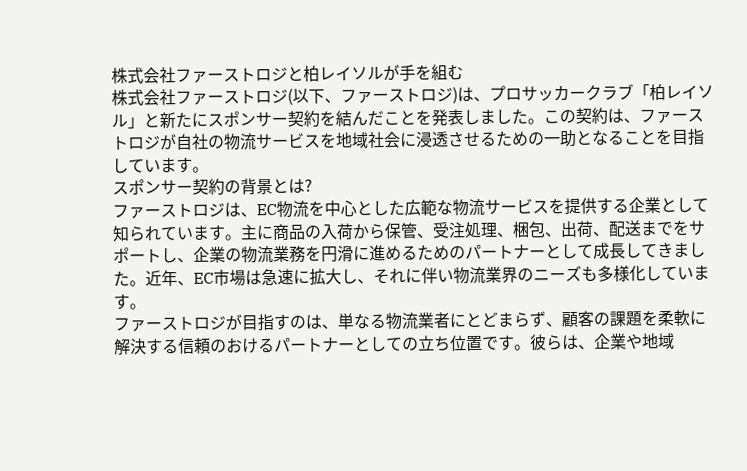株式会社ファーストロジと柏レイソルが手を組む
株式会社ファーストロジ(以下、ファーストロジ)は、プロサッカークラブ「柏レイソル」と新たにスポンサー契約を結んだことを発表しました。この契約は、ファーストロジが自社の物流サービスを地域社会に浸透させるための一助となることを目指しています。
スポンサー契約の背景とは?
ファーストロジは、EC物流を中心とした広範な物流サービスを提供する企業として知られています。主に商品の入荷から保管、受注処理、梱包、出荷、配送までをサポートし、企業の物流業務を円滑に進めるためのパートナーとして成長してきました。近年、EC市場は急速に拡大し、それに伴い物流業界のニーズも多様化しています。
ファーストロジが目指すのは、単なる物流業者にとどまらず、顧客の課題を柔軟に解決する信頼のおけるパートナーとしての立ち位置です。彼らは、企業や地域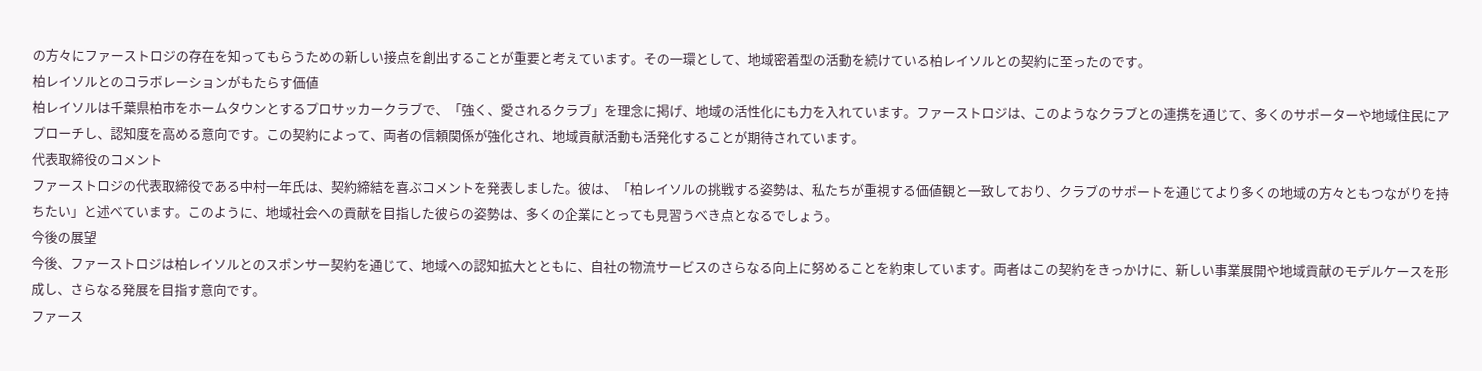の方々にファーストロジの存在を知ってもらうための新しい接点を創出することが重要と考えています。その一環として、地域密着型の活動を続けている柏レイソルとの契約に至ったのです。
柏レイソルとのコラボレーションがもたらす価値
柏レイソルは千葉県柏市をホームタウンとするプロサッカークラブで、「強く、愛されるクラブ」を理念に掲げ、地域の活性化にも力を入れています。ファーストロジは、このようなクラブとの連携を通じて、多くのサポーターや地域住民にアプローチし、認知度を高める意向です。この契約によって、両者の信頼関係が強化され、地域貢献活動も活発化することが期待されています。
代表取締役のコメント
ファーストロジの代表取締役である中村一年氏は、契約締結を喜ぶコメントを発表しました。彼は、「柏レイソルの挑戦する姿勢は、私たちが重視する価値観と一致しており、クラブのサポートを通じてより多くの地域の方々ともつながりを持ちたい」と述べています。このように、地域社会への貢献を目指した彼らの姿勢は、多くの企業にとっても見習うべき点となるでしょう。
今後の展望
今後、ファーストロジは柏レイソルとのスポンサー契約を通じて、地域への認知拡大とともに、自社の物流サービスのさらなる向上に努めることを約束しています。両者はこの契約をきっかけに、新しい事業展開や地域貢献のモデルケースを形成し、さらなる発展を目指す意向です。
ファース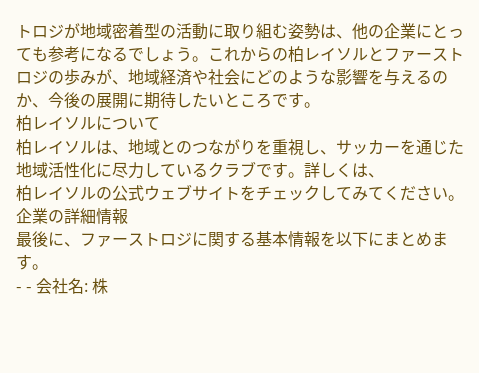トロジが地域密着型の活動に取り組む姿勢は、他の企業にとっても参考になるでしょう。これからの柏レイソルとファーストロジの歩みが、地域経済や社会にどのような影響を与えるのか、今後の展開に期待したいところです。
柏レイソルについて
柏レイソルは、地域とのつながりを重視し、サッカーを通じた地域活性化に尽力しているクラブです。詳しくは、
柏レイソルの公式ウェブサイトをチェックしてみてください。
企業の詳細情報
最後に、ファーストロジに関する基本情報を以下にまとめます。
- - 会社名: 株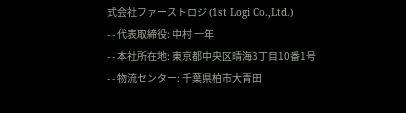式会社ファーストロジ (1st Logi Co.,Ltd.)
- - 代表取締役: 中村 一年
- - 本社所在地: 東京都中央区晴海3丁目10番1号
- - 物流センター: 千葉県柏市大青田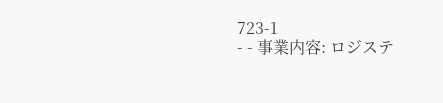723-1
- - 事業内容: ロジステ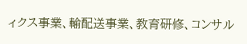ィクス事業、輸配送事業、教育研修、コンサル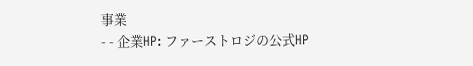事業
- - 企業HP: ファーストロジの公式HP